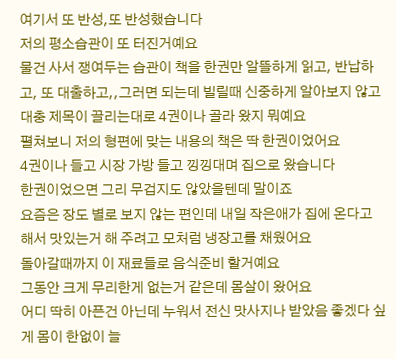여기서 또 반성,또 반성했습니다
저의 평소습관이 또 터진거예요
물건 사서 쟁여두는 습관이 책을 한권만 알뜰하게 읽고, 반납하고, 또 대출하고,,그러면 되는데 빌릴때 신중하게 알아보지 않고 대충 제목이 끌리는대로 4권이나 골라 왔지 뭐예요
펼쳐보니 저의 형편에 맞는 내용의 책은 딱 한권이었어요
4권이나 들고 시장 가방 들고 낑낑대며 집으로 왔습니다
한권이었으면 그리 무겁지도 않았을텐데 말이죠
요즘은 장도 별로 보지 않는 편인데 내일 작은애가 집에 온다고 해서 맛있는거 해 주려고 모처럼 냉장고를 채웠어요
돌아갈때까지 이 재료들로 음식준비 할거예요
그동안 크게 무리한게 없는거 같은데 몸살이 왔어요
어디 딱히 아픈건 아닌데 누워서 전신 맛사지나 받았음 좋겠다 싶게 몸이 한없이 늘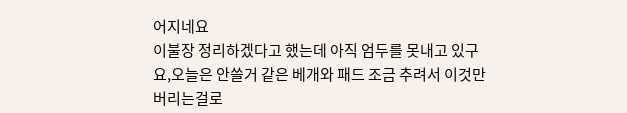어지네요
이불장 정리하겠다고 했는데 아직 엄두를 못내고 있구요,오늘은 안쓸거 같은 베개와 패드 조금 추려서 이것만 버리는걸로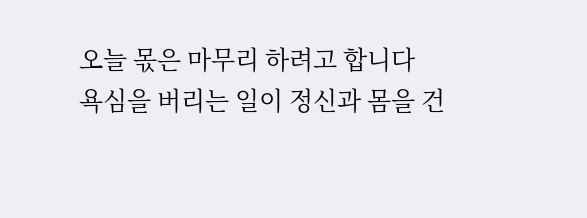오늘 몫은 마무리 하려고 합니다
욕심을 버리는 일이 정신과 몸을 건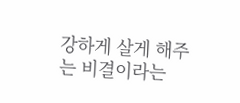강하게 살게 해주는 비결이라는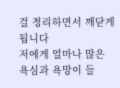걸 정리하면서 깨닫게 됩니다
저에게 얼마나 많은 욕심과 욕망이 들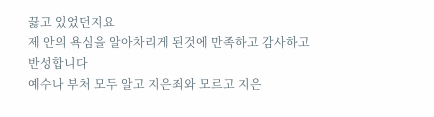끓고 있었던지요
제 안의 욕심을 알아차리게 된것에 만족하고 감사하고 반성합니다
예수나 부처 모두 알고 지은죄와 모르고 지은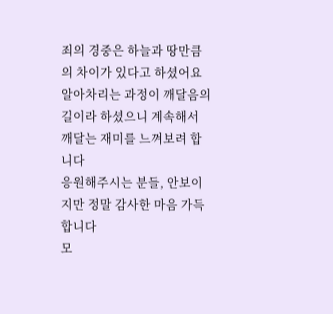죄의 경중은 하늘과 땅만큼의 차이가 있다고 하셨어요
알아차리는 과정이 깨달음의 길이라 하셨으니 계속해서 깨달는 재미를 느껴보려 합니다
응원해주시는 분들, 안보이지만 정말 감사한 마음 가득합니다
모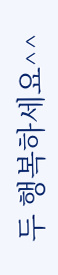두 행복하세요^^